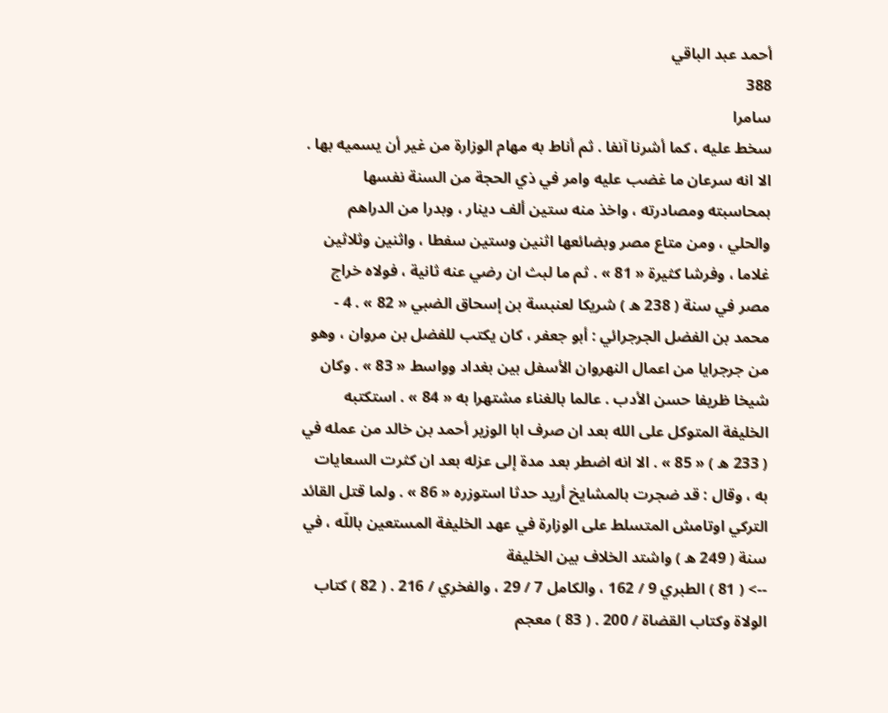أحمد عبد الباقي
388
سامرا
سخط عليه ، كما أشرنا آنفا . ثم أناط به مهام الوزارة من غير أن يسميه بها . الا انه سرعان ما غضب عليه وامر في ذي الحجة من السنة نفسها بمحاسبته ومصادرته ، واخذ منه ستين ألف دينار ، وبدرا من الدراهم والحلي ، ومن متاع مصر وبضائعها اثنين وستين سفطا ، واثنين وثلاثين غلاما ، وفرشا كثيرة « 81 » . ثم ما لبث ان رضي عنه ثانية ، فولاه خراج مصر في سنة ( 238 ه ) شريكا لعنبسة بن إسحاق الضبي « 82 » . 4 - محمد بن الفضل الجرجرائي : أبو جعفر ، كان يكتب للفضل بن مروان ، وهو من جرجرايا من اعمال النهروان الأسفل بين بغداد وواسط « 83 » . وكان شيخا ظريفا حسن الأدب . عالما بالغناء مشتهرا به « 84 » . استكتبه الخليفة المتوكل على الله بعد ان صرف ابا الوزير أحمد بن خالد من عمله في ( 233 ه ) « 85 » . الا انه اضطر بعد مدة إلى عزله بعد ان كثرت السعايات به ، وقال : قد ضجرت بالمشايخ أريد حدثا استوزره « 86 » . ولما قتل القائد التركي اوتامش المتسلط على الوزارة في عهد الخليفة المستعين باللّه ، في سنة ( 249 ه ) واشتد الخلاف بين الخليفة
--> ( 81 ) الطبري 9 / 162 ، والكامل 7 / 29 ، والفخري / 216 . ( 82 ) كتاب الولاة وكتاب القضاة / 200 . ( 83 ) معجم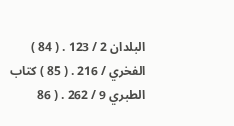البلدان 2 / 123 . ( 84 ) الفخري / 216 . ( 85 ) كتاب الطبري 9 / 262 . ( 86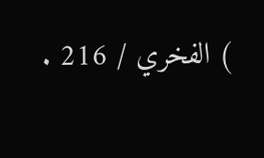) الفخري / 216 .